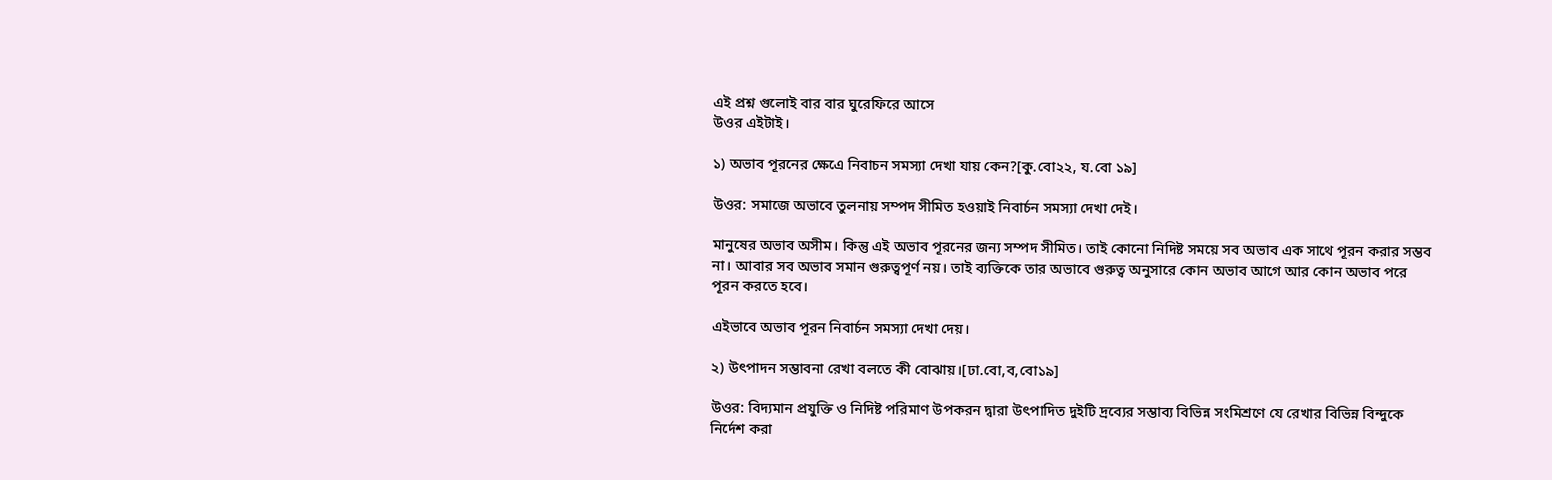এই প্রশ্ন গুলোই বার বার ঘুরেফিরে আসে
উওর এইটাই।

১) অভাব পূরনের ক্ষেএে নিবাচন সমস্যা দেখা যায় কেন?[কু.বো২২, য.বো ১৯]

উওর: সমাজে অভাবে তুলনায় সম্পদ সীমিত হওয়াই নিবার্চন সমস্যা দেখা দেই।

মানুষের অভাব অসীম। কিন্তু এই অভাব পূরনের জন‍্য সম্পদ সীমিত। তাই কোনো নিদিষ্ট সময়ে সব অভাব এক সাথে পূরন করার সম্ভব না। আবার সব অভাব সমান গুরুত্বপূর্ণ নয়। তাই ব‍্যক্তিকে তার অভাবে গুরুত্ব অনুসারে কোন অভাব আগে আর কোন অভাব পরে পূরন করতে হবে।

এইভাবে অভাব পূরন নিবার্চন সমস্যা দেখা দেয়।

২) উৎপাদন সম্ভাবনা রেখা বলতে কী বোঝায়।[ঢা.বো,ব,বো১৯]

উওর: বিদ‍্যমান প্রযুক্তি ও নিদিষ্ট পরিমাণ উপকরন দ্বারা উৎপাদিত দুইটি দ্রব‍্যের সম্ভাব‍্য বিভিন্ন সংমিশ্রণে যে রেখার বিভিন্ন বিন্দুকে নির্দেশ করা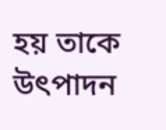হয় তাকে উৎপাদন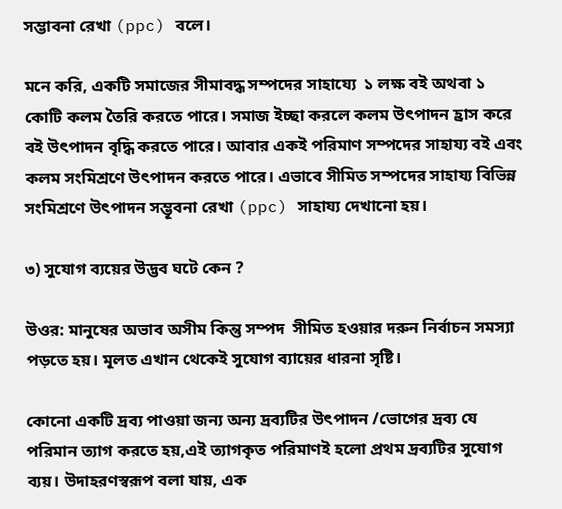সম্ভাবনা রেখা (ppc) বলে।

মনে করি, একটি সমাজের সীমাবদ্ধ সম্পদের সাহায্যে  ১ লক্ষ বই অথবা ১ কোটি কলম তৈরি করতে পারে। সমাজ ইচ্ছা করলে কলম উৎপাদন হ্রাস করে বই উৎপাদন বৃদ্ধি করতে পারে। আবার একই পরিমাণ সম্পদের সাহায্য বই এবং কলম সংমিশ্রণে উৎপাদন করতে পারে। এভাবে সীমিত সম্পদের সাহায্য বিভিন্ন সংমিশ্রণে উৎপাদন সম্ভূবনা রেখা (ppc) সাহায্য দেখানো হয়।

৩) সুযোগ ব‍্যয়ের উদ্ভব ঘটে কেন ?

উওর: মানুষের অভাব অসীম কিন্তু সম্পদ  সীমিত হওয়ার দরুন নির্বাচন সমস‍্যা পড়তে হয়। মূলত এখান থেকেই সুযোগ ব‍্যায়ের ধারনা সৃষ্টি।

কোনো একটি দ্রব‍্য পাওয়া জন‍্য অন‍্য দ্রব‍্যটির উৎপাদন /ভোগের দ্রব‍্য যে পরিমান ত‍্যাগ করতে হয়,এই ত‍্যাগকৃত পরিমাণই হলো প্রথম দ্রব‍্যটির সুযোগ ব‍্যয়। উদাহরণস্বরূপ বলা যায়, এক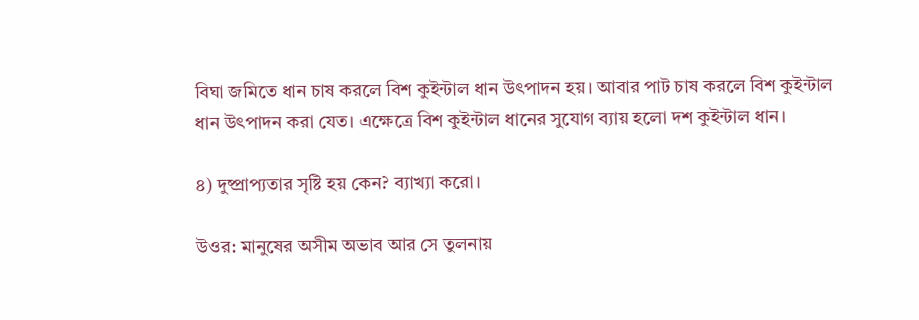বিঘা জমিতে ধান চাষ করলে বিশ কুইন্টাল ধান উৎপাদন হয়। আবার পাট চাষ করলে বিশ কুইন্টাল ধান উৎপাদন করা যেত। এক্ষেত্রে বিশ কুইন্টাল ধানের সুযোগ ব‍্যায় হলো দশ কুইন্টাল ধান।

৪) দুষ্প্রাপ্যতার সৃষ্টি হয় কেন? ব‍্যাখ‍্যা করো।

উওর: মানুষের অসীম অভাব আর সে তুলনায়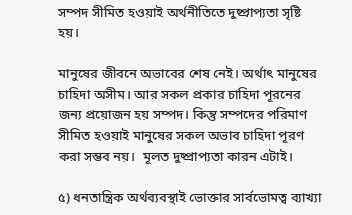সম্পদ সীমিত হওয়াই অর্থনীতিতে দুষ্প্রাপ্যতা সৃষ্টি হয়।

মানুষের জীবনে অভাবের শেষ নেই। অর্থাৎ মানুষের চাহিদা অসীম। আর সকল প্রকার চাহিদা পূরনের জন‍্য প্রয়োজন হয় সম্পদ। কিন্তু সম্পদের পরিমাণ সীমিত হওয়াই মানুষের সকল অভাব চাহিদা পূরণ করা সম্ভব নয়।  মূলত দুষ্প্রাপ্যতা কারন এটাই।

৫) ধনতান্ত্রিক অর্থব‍্যবস্থাই ভোক্তার সার্বভোমত্ব ব‍্যাখ‍্যা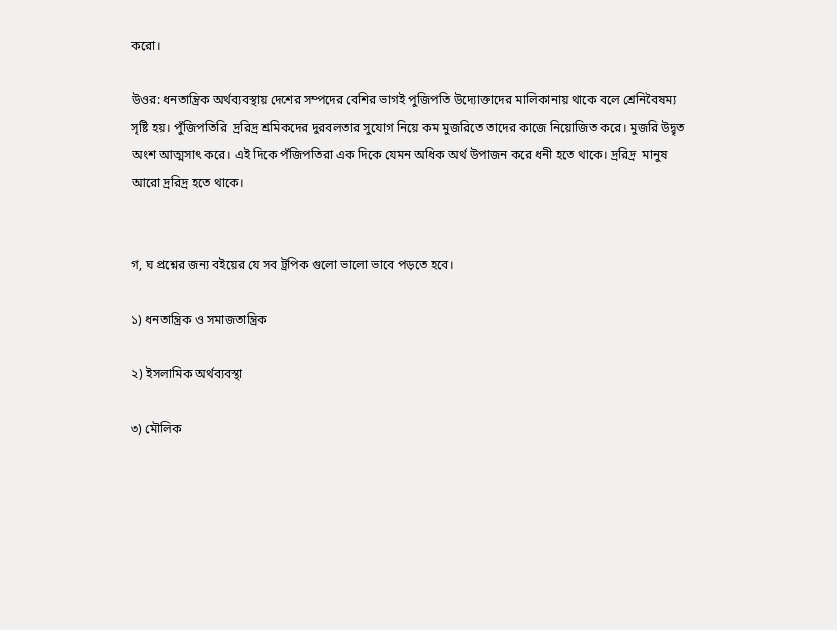করো।

উওর: ধনতান্ত্রিক অর্থব‍্যবস্থায় দেশের সম্পদের বেশির ভাগই পুজিপতি উদ‍্যোক্তাদের মালিকানায় থাকে বলে শ্রেনিবৈষম‍্য সৃষ্টি হয়। পুঁজিপতিরি  দ্ররিদ্র শ্রমিকদের দুরবলতার সুযোগ নিয়ে কম মুজরিতে তাদের কাজে নিয়োজিত করে। মুজরি উদ্বৃত অংশ আত্মসাৎ করে। এই দিকে পঁজিপতিরা এক দিকে যেমন অধিক অর্থ উপাজন করে ধনী হতে থাকে। দ্ররিদ্র  মানুষ আরো দ্ররিদ্র হতে থাকে।


গ, ঘ প্রশ্নের জন‍্য বইয়ের যে সব ট্রপিক গুলো ভালো ভাবে পড়তে হবে।

১) ধনতান্ত্রিক ও সমাজতান্ত্রিক

২) ইসলামিক অর্থব‍্যবস্থা

৩) মৌলিক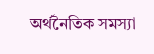অর্থনৈতিক সমস্যা